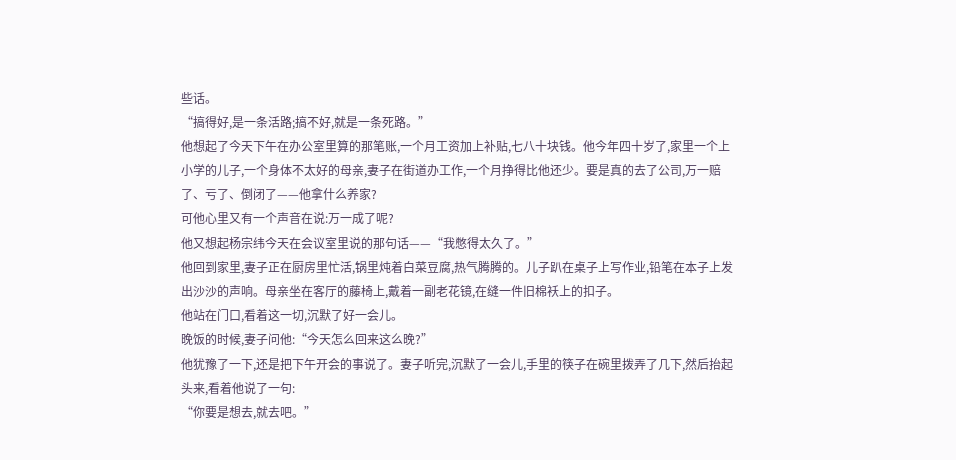些话。
“搞得好,是一条活路;搞不好,就是一条死路。”
他想起了今天下午在办公室里算的那笔账,一个月工资加上补贴,七八十块钱。他今年四十岁了,家里一个上小学的儿子,一个身体不太好的母亲,妻子在街道办工作,一个月挣得比他还少。要是真的去了公司,万一赔了、亏了、倒闭了——他拿什么养家?
可他心里又有一个声音在说:万一成了呢?
他又想起杨宗纬今天在会议室里说的那句话——“我憋得太久了。”
他回到家里,妻子正在厨房里忙活,锅里炖着白菜豆腐,热气腾腾的。儿子趴在桌子上写作业,铅笔在本子上发出沙沙的声响。母亲坐在客厅的藤椅上,戴着一副老花镜,在缝一件旧棉袄上的扣子。
他站在门口,看着这一切,沉默了好一会儿。
晚饭的时候,妻子问他:“今天怎么回来这么晚?”
他犹豫了一下,还是把下午开会的事说了。妻子听完,沉默了一会儿,手里的筷子在碗里拨弄了几下,然后抬起头来,看着他说了一句:
“你要是想去,就去吧。”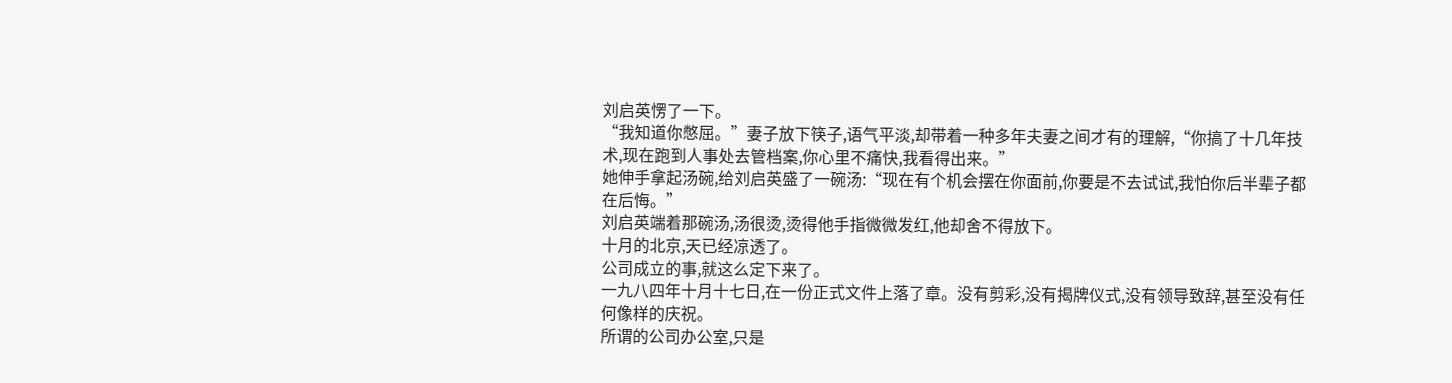刘启英愣了一下。
“我知道你憋屈。”妻子放下筷子,语气平淡,却带着一种多年夫妻之间才有的理解,“你搞了十几年技术,现在跑到人事处去管档案,你心里不痛快,我看得出来。”
她伸手拿起汤碗,给刘启英盛了一碗汤:“现在有个机会摆在你面前,你要是不去试试,我怕你后半辈子都在后悔。”
刘启英端着那碗汤,汤很烫,烫得他手指微微发红,他却舍不得放下。
十月的北京,天已经凉透了。
公司成立的事,就这么定下来了。
一九八四年十月十七日,在一份正式文件上落了章。没有剪彩,没有揭牌仪式,没有领导致辞,甚至没有任何像样的庆祝。
所谓的公司办公室,只是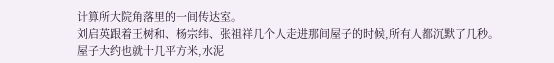计算所大院角落里的一间传达室。
刘启英跟着王树和、杨宗纬、张祖祥几个人走进那间屋子的时候,所有人都沉默了几秒。
屋子大约也就十几平方米,水泥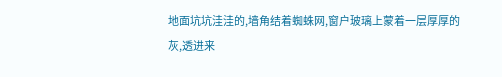地面坑坑洼洼的,墙角结着蜘蛛网,窗户玻璃上蒙着一层厚厚的灰,透进来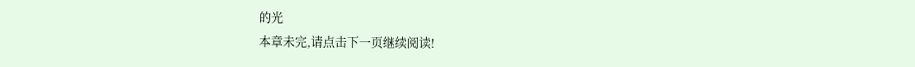的光
本章未完,请点击下一页继续阅读!